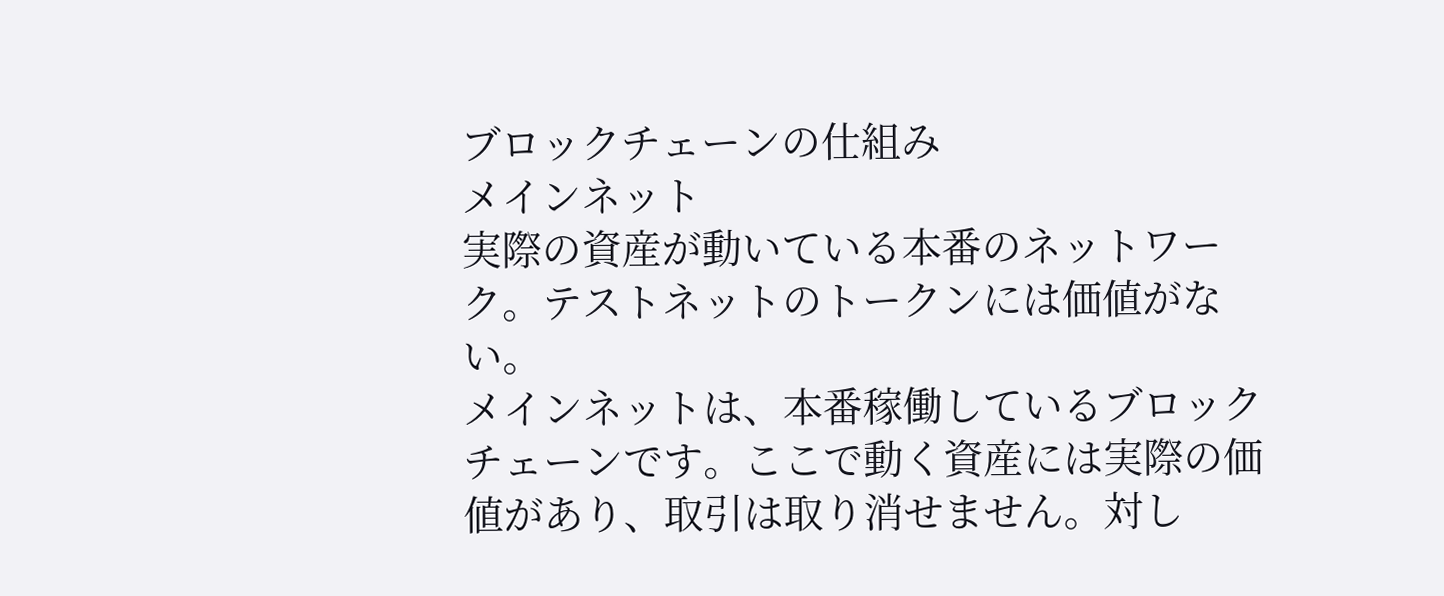ブロックチェーンの仕組み
メインネット
実際の資産が動いている本番のネットワーク。テストネットのトークンには価値がない。
メインネットは、本番稼働しているブロックチェーンです。ここで動く資産には実際の価値があり、取引は取り消せません。対し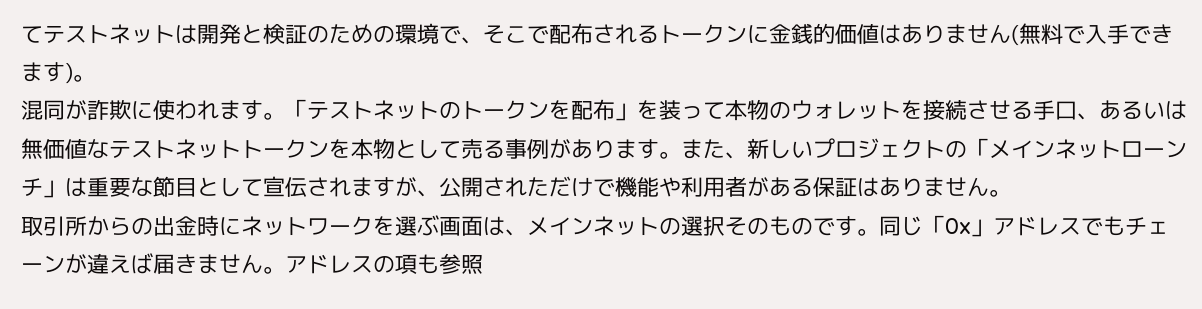てテストネットは開発と検証のための環境で、そこで配布されるトークンに金銭的価値はありません(無料で入手できます)。
混同が詐欺に使われます。「テストネットのトークンを配布」を装って本物のウォレットを接続させる手口、あるいは無価値なテストネットトークンを本物として売る事例があります。また、新しいプロジェクトの「メインネットローンチ」は重要な節目として宣伝されますが、公開されただけで機能や利用者がある保証はありません。
取引所からの出金時にネットワークを選ぶ画面は、メインネットの選択そのものです。同じ「0x」アドレスでもチェーンが違えば届きません。アドレスの項も参照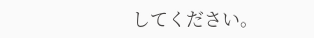してください。